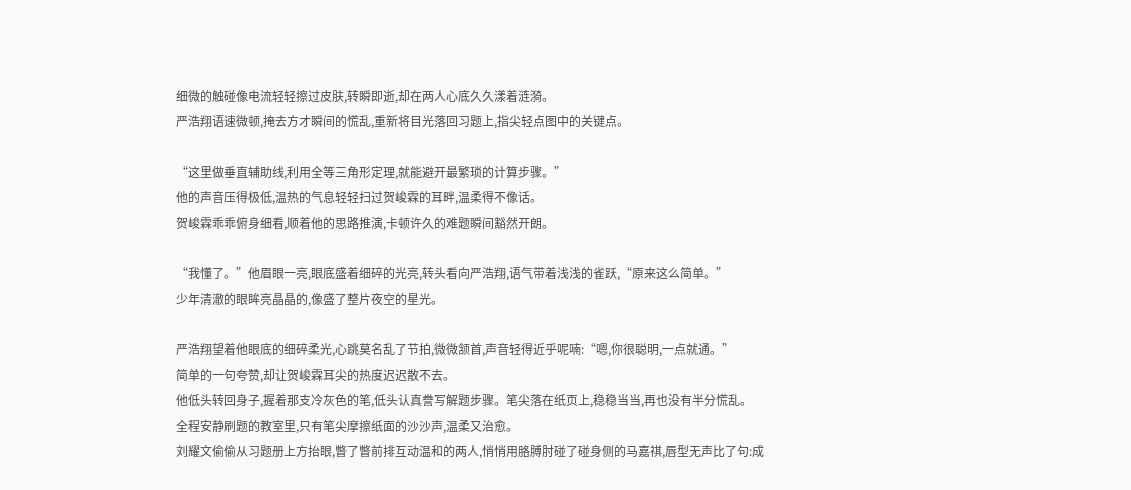细微的触碰像电流轻轻擦过皮肤,转瞬即逝,却在两人心底久久漾着涟漪。
严浩翔语速微顿,掩去方才瞬间的慌乱,重新将目光落回习题上,指尖轻点图中的关键点。

“这里做垂直辅助线,利用全等三角形定理,就能避开最繁琐的计算步骤。”
他的声音压得极低,温热的气息轻轻扫过贺峻霖的耳畔,温柔得不像话。
贺峻霖乖乖俯身细看,顺着他的思路推演,卡顿许久的难题瞬间豁然开朗。

“我懂了。”他眉眼一亮,眼底盛着细碎的光亮,转头看向严浩翔,语气带着浅浅的雀跃,“原来这么简单。”
少年清澈的眼眸亮晶晶的,像盛了整片夜空的星光。

严浩翔望着他眼底的细碎柔光,心跳莫名乱了节拍,微微颔首,声音轻得近乎呢喃:“嗯,你很聪明,一点就通。”
简单的一句夸赞,却让贺峻霖耳尖的热度迟迟散不去。
他低头转回身子,握着那支冷灰色的笔,低头认真誊写解题步骤。笔尖落在纸页上,稳稳当当,再也没有半分慌乱。
全程安静刷题的教室里,只有笔尖摩擦纸面的沙沙声,温柔又治愈。
刘耀文偷偷从习题册上方抬眼,瞥了瞥前排互动温和的两人,悄悄用胳膊肘碰了碰身侧的马嘉祺,唇型无声比了句:成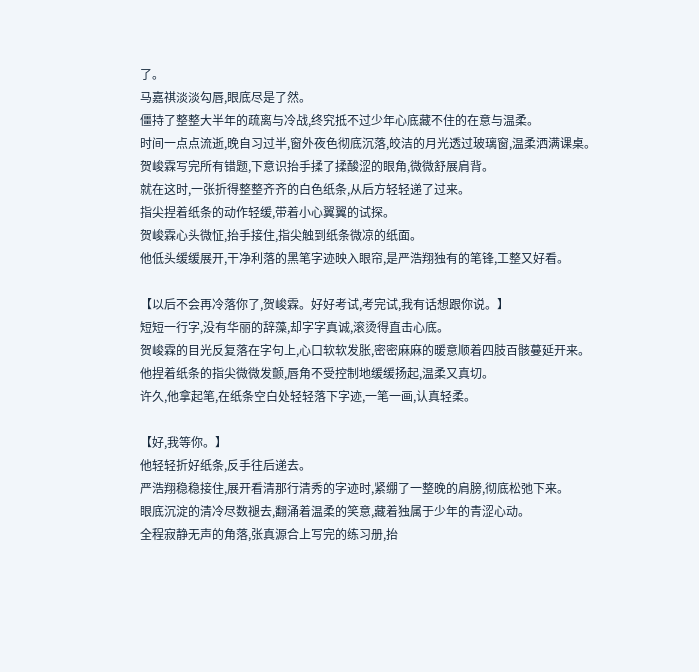了。
马嘉祺淡淡勾唇,眼底尽是了然。
僵持了整整大半年的疏离与冷战,终究抵不过少年心底藏不住的在意与温柔。
时间一点点流逝,晚自习过半,窗外夜色彻底沉落,皎洁的月光透过玻璃窗,温柔洒满课桌。
贺峻霖写完所有错题,下意识抬手揉了揉酸涩的眼角,微微舒展肩背。
就在这时,一张折得整整齐齐的白色纸条,从后方轻轻递了过来。
指尖捏着纸条的动作轻缓,带着小心翼翼的试探。
贺峻霖心头微怔,抬手接住,指尖触到纸条微凉的纸面。
他低头缓缓展开,干净利落的黑笔字迹映入眼帘,是严浩翔独有的笔锋,工整又好看。

【以后不会再冷落你了,贺峻霖。好好考试,考完试,我有话想跟你说。】
短短一行字,没有华丽的辞藻,却字字真诚,滚烫得直击心底。
贺峻霖的目光反复落在字句上,心口软软发胀,密密麻麻的暖意顺着四肢百骸蔓延开来。
他捏着纸条的指尖微微发颤,唇角不受控制地缓缓扬起,温柔又真切。
许久,他拿起笔,在纸条空白处轻轻落下字迹,一笔一画,认真轻柔。

【好,我等你。】
他轻轻折好纸条,反手往后递去。
严浩翔稳稳接住,展开看清那行清秀的字迹时,紧绷了一整晚的肩膀,彻底松弛下来。
眼底沉淀的清冷尽数褪去,翻涌着温柔的笑意,藏着独属于少年的青涩心动。
全程寂静无声的角落,张真源合上写完的练习册,抬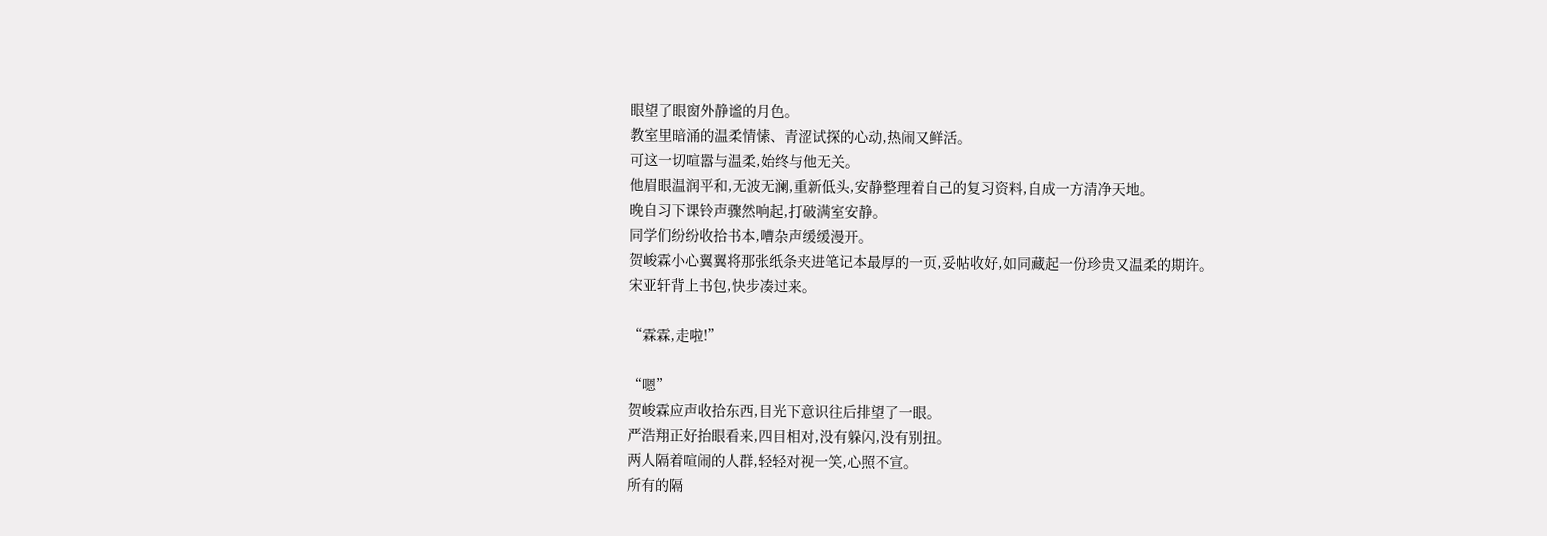眼望了眼窗外静谧的月色。
教室里暗涌的温柔情愫、青涩试探的心动,热闹又鲜活。
可这一切喧嚣与温柔,始终与他无关。
他眉眼温润平和,无波无澜,重新低头,安静整理着自己的复习资料,自成一方清净天地。
晚自习下课铃声骤然响起,打破满室安静。
同学们纷纷收拾书本,嘈杂声缓缓漫开。
贺峻霖小心翼翼将那张纸条夹进笔记本最厚的一页,妥帖收好,如同藏起一份珍贵又温柔的期许。
宋亚轩背上书包,快步凑过来。

“霖霖,走啦!”

“嗯”
贺峻霖应声收拾东西,目光下意识往后排望了一眼。
严浩翔正好抬眼看来,四目相对,没有躲闪,没有别扭。
两人隔着喧闹的人群,轻轻对视一笑,心照不宣。
所有的隔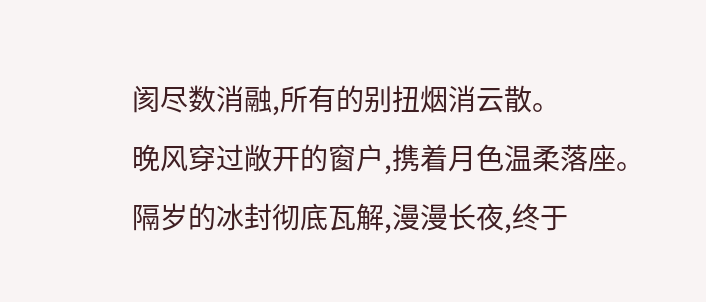阂尽数消融,所有的别扭烟消云散。
晚风穿过敞开的窗户,携着月色温柔落座。
隔岁的冰封彻底瓦解,漫漫长夜,终于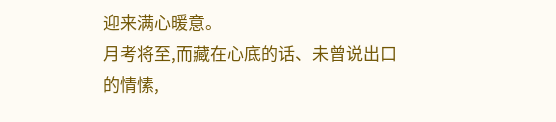迎来满心暖意。
月考将至,而藏在心底的话、未曾说出口的情愫,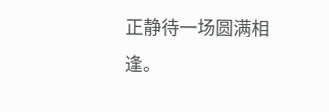正静待一场圆满相逢。